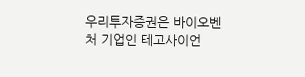우리투자증권은 바이오벤처 기업인 테고사이언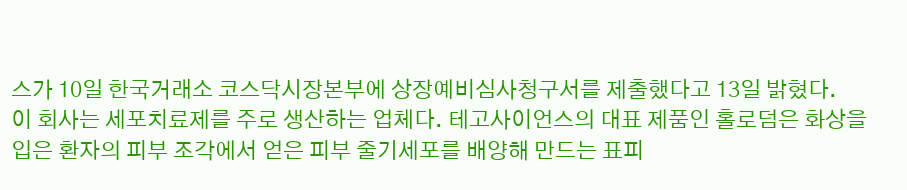스가 10일 한국거래소 코스닥시장본부에 상장예비심사청구서를 제출했다고 13일 밝혔다.
이 회사는 세포치료제를 주로 생산하는 업체다. 테고사이언스의 대표 제품인 홀로덤은 화상을 입은 환자의 피부 조각에서 얻은 피부 줄기세포를 배양해 만드는 표피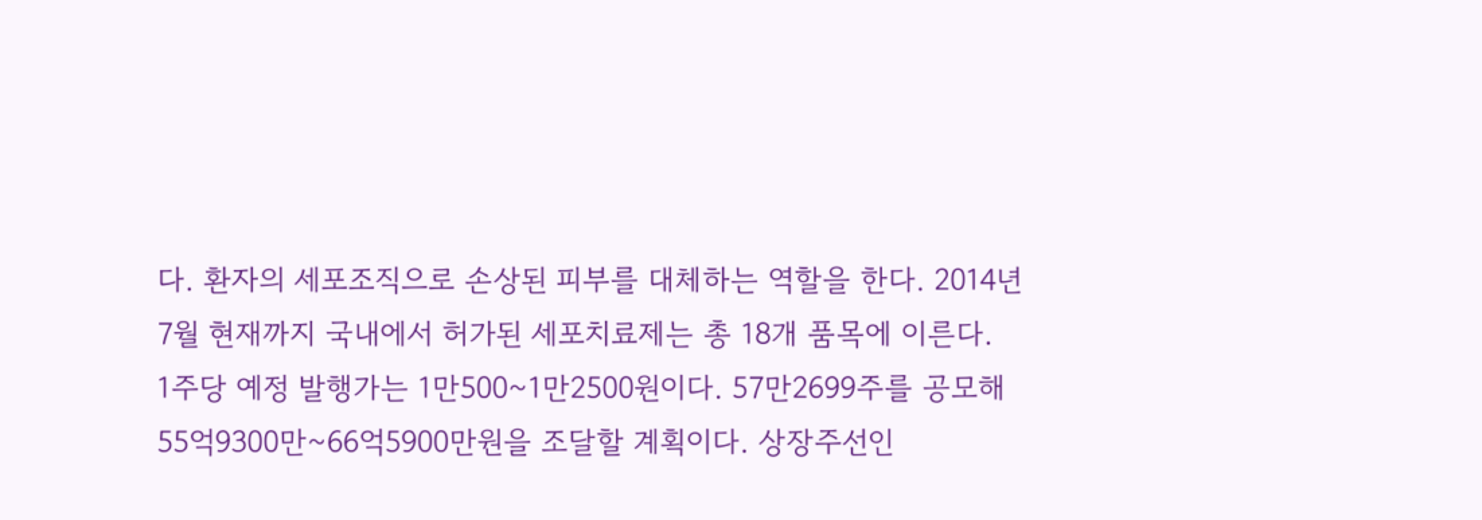다. 환자의 세포조직으로 손상된 피부를 대체하는 역할을 한다. 2014년 7월 현재까지 국내에서 허가된 세포치료제는 총 18개 품목에 이른다.
1주당 예정 발행가는 1만500~1만2500원이다. 57만2699주를 공모해 55억9300만~66억5900만원을 조달할 계획이다. 상장주선인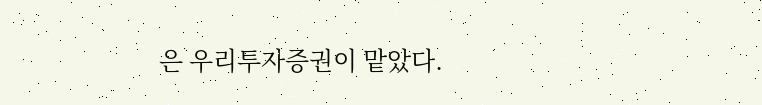은 우리투자증권이 맡았다.